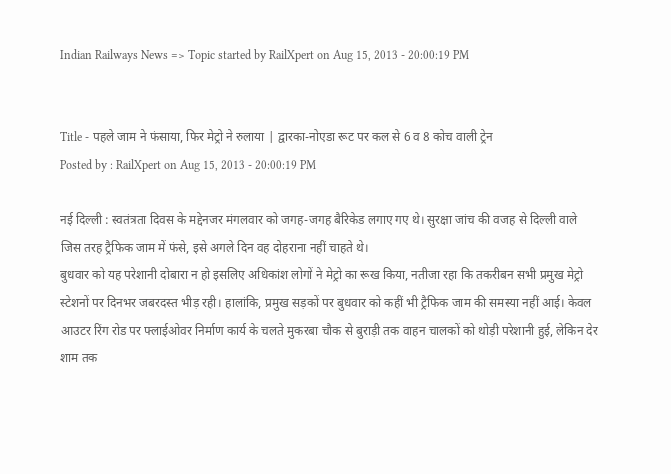Indian Railways News => Topic started by RailXpert on Aug 15, 2013 - 20:00:19 PM


Title - पहले जाम ने फंसाया, फिर मेट्रो ने रुलाया | द्वारका-नोएडा रूट पर कल से 6 व 8 कोच वाली ट्रेन
Posted by : RailXpert on Aug 15, 2013 - 20:00:19 PM

नई दिल्ली : स्वतंत्रता दिवस के मद्देनजर मंगलवार को जगह-जगह बैरिकेड लगाए गए थे। सुरक्षा जांच की वजह से दिल्ली वाले जिस तरह ट्रैफिक जाम में फंसे, इसे अगले दिन वह दोहराना नहीं चाहते थे।
बुधवार को यह परेशानी दोबारा न हो इसलिए अधिकांश लोगों ने मेट्रो का रूख किया, नतीजा रहा कि तकरीबन सभी प्रमुख मेट्रो स्टेशनों पर दिनभर जबरदस्त भीड़ रही। हालांकि, प्रमुख सड़कों पर बुधवार को कहीं भी ट्रैफिक जाम की समस्या नहीं आई। केवल आउटर रिंग रोड पर फ्लाईओवर निर्माण कार्य के चलते मुकरबा चौक से बुराड़ी तक वाहन चालकों को थोड़ी परेशानी हुई, लेकिन देर शाम तक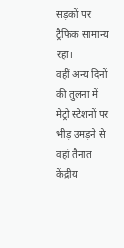सड़कों पर ट्रैफिक सामान्य रहा।
वहीं अन्य दिनों की तुलना में मेट्रो स्टेशनों पर भीड़ उमड़ने से वहां तैनात केंद्रीय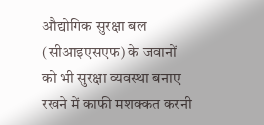औद्योगिक सुरक्षा बल (सीआइएसएफ) के जवानों को भी सुरक्षा व्यवस्था बनाए रखने में काफी मशक्कत करनी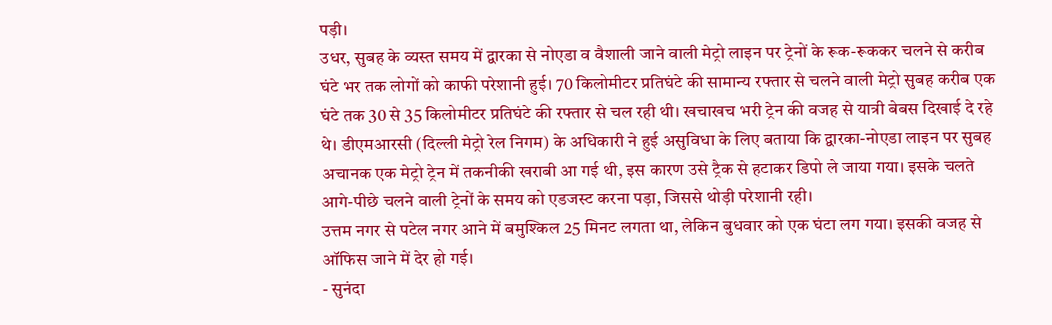पड़ी।
उधर, सुबह के व्यस्त समय में द्वारका से नोएडा व वैशाली जाने वाली मेट्रो लाइन पर ट्रेनों के रूक-रूककर चलने से करीब घंटे भर तक लोगों को काफी परेशानी हुई। 70 किलोमीटर प्रतिघंटे की सामान्य रफ्तार से चलने वाली मेट्रो सुबह करीब एक घंटे तक 30 से 35 किलोमीटर प्रतिघंटे की रफ्तार से चल रही थी। खचाखच भरी ट्रेन की वजह से यात्री बेबस दिखाई दे रहे थे। डीएमआरसी (दिल्ली मेट्रो रेल निगम) के अधिकारी ने हुई असुविधा के लिए बताया कि द्वारका-नोएडा लाइन पर सुबह अचानक एक मेट्रो ट्रेन में तकनीकी खराबी आ गई थी, इस कारण उसे ट्रैक से हटाकर डिपो ले जाया गया। इसके चलते आगे-पीछे चलने वाली ट्रेनों के समय को एडजस्ट करना पड़ा, जिससे थोड़ी परेशानी रही।
उत्तम नगर से पटेल नगर आने में बमुश्किल 25 मिनट लगता था, लेकिन बुधवार को एक घंटा लग गया। इसकी वजह से ऑफिस जाने में देर हो गई।
- सुनंदा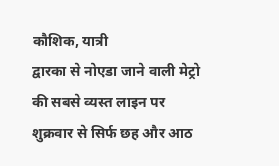कौशिक, यात्री
द्वारका से नोएडा जाने वाली मेट्रो की सबसे व्यस्त लाइन पर शुक्रवार से सिर्फ छह और आठ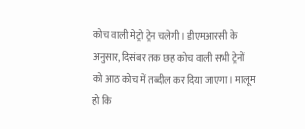कोच वाली मेट्रो ट्रेन चलेगी। डीएमआरसी के अनुसार, दिसंबर तक छह कोच वाली सभी ट्रेनों को आठ कोच में तब्दील कर दिया जाएगा। मालूम हो कि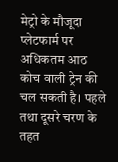मेट्रो के मौजूदा प्लेटफार्म पर अधिकतम आठ कोच वाली ट्रेन की चल सकती है। पहले तथा दूसरे चरण के तहत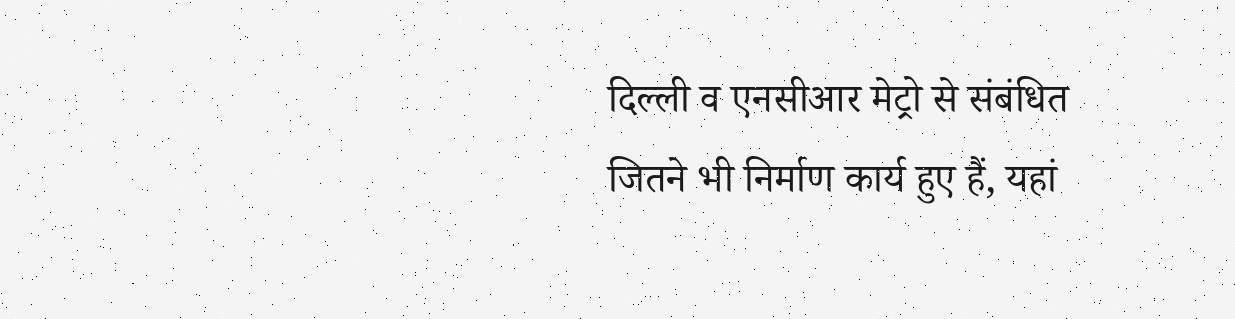दिल्ली व एनसीआर मेट्रो से संबंधित जितने भी निर्माण कार्य हुए हैं, यहां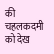की चहलकदमी को देख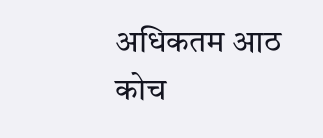अधिकतम आठ कोच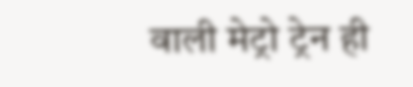वाली मेट्रो ट्रेन ही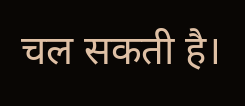चल सकती है।